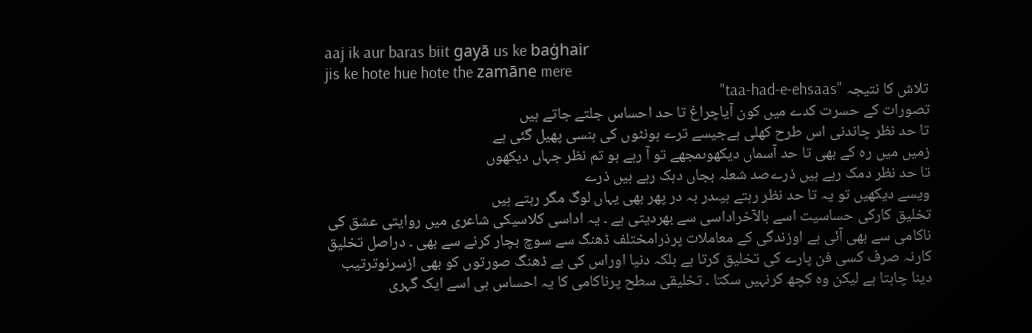aaj ik aur baras biit gayā us ke baġhair
jis ke hote hue hote the zamāne mere
تلاش کا نتیجہ "taa-had-e-ehsaas"
تصورات کے حسرت کدے میں کون آیاچراغ تا حد احساس جلتے جاتے ہیں
تا حد نظر چاندنی اس طرح کھلی ہےجیسے ترے ہونٹوں کی ہنسی پھیل گئی ہے
زمیں میں رہ کے بھی تا حد آسماں دیکھوںمجھے تو آ رہے ہو تم نظر جہاں دیکھوں
تا حد نظر دمک رہے ہیں ذرےصد شعلہ بجاں دہک رہے ہیں ذرے
ویسے دیکھیں تو یہ تا حد نظر رہتے ہیںدر بہ در پھر بھی یہاں لوگ مگر رہتے ہیں
تخلیق کارکی حساسیت اسے بالآخراداسی سے بھردیتی ہے ۔ یہ اداسی کلاسیکی شاعری میں روایتی عشق کی ناکامی سے بھی آئی ہے اوزندگی کے معاملات پرذرامختلف ڈھنگ سے سوچ بچار کرنے سے بھی ۔ دراصل تخلیق کارنہ صرف کسی فن پارے کی تخلیق کرتا ہے بلکہ دنیا اوراس کی بے ڈھنگ صورتوں کو بھی ازسرنوترتیب دینا چاہتا ہے لیکن وہ کچھ کرنہیں سکتا ۔ تخلیقی سطح پرناکامی کا یہ احساس ہی اسے ایک گہری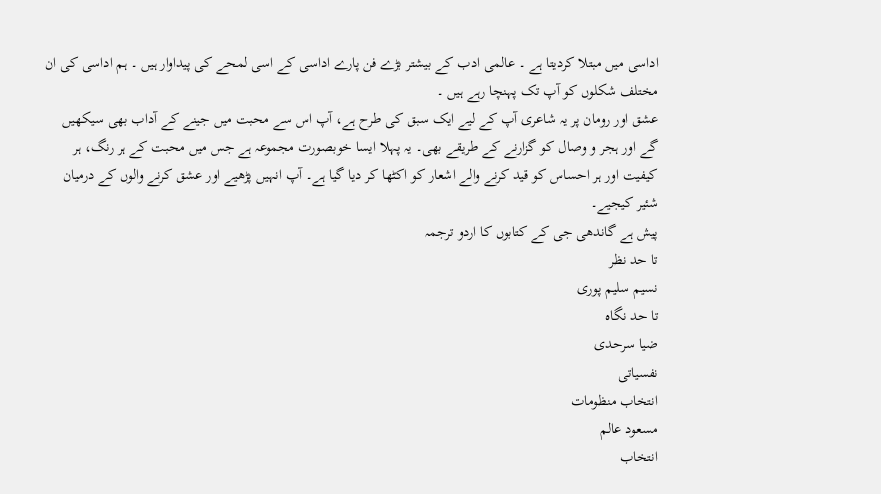اداسی میں مبتلا کردیتا ہے ۔ عالمی ادب کے بیشتر بڑے فن پارے اداسی کے اسی لمحے کی پیداوار ہیں ۔ ہم اداسی کی ان مختلف شکلوں کو آپ تک پہنچا رہے ہیں ۔
عشق اور رومان پر یہ شاعری آپ کے لیے ایک سبق کی طرح ہے، آپ اس سے محبت میں جینے کے آداب بھی سیکھیں گے اور ہجر و وصال کو گزارنے کے طریقے بھی۔ یہ پہلا ایسا خوبصورت مجموعہ ہے جس میں محبت کے ہر رنگ، ہر کیفیت اور ہر احساس کو قید کرنے والے اشعار کو اکٹھا کر دیا گیا ہے۔ آپ انہیں پڑھیے اور عشق کرنے والوں کے درمیان شئیر کیجیے۔
پیش ہے گاندھی جی کے کتابوں کا اردو ترجمہ
تا حد نظر
نسیم سلیم پوری
تا حد نگاہ
ضیا سرحدی
نفسیاتی
انتخاب منظومات
مسعود عالم
انتخاب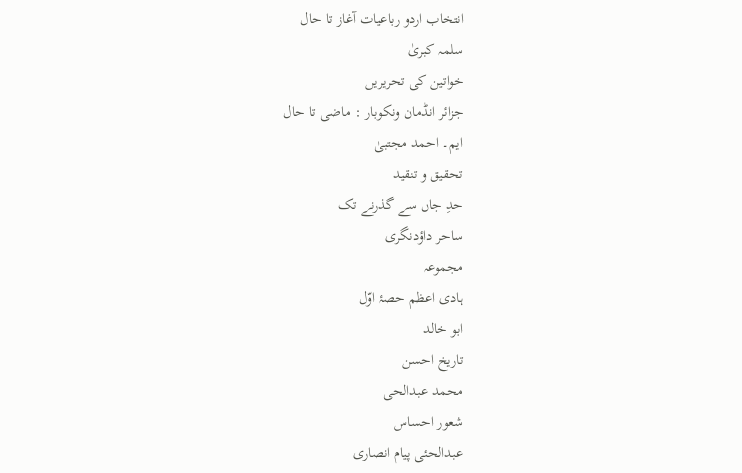انتخاب اردو رباعیات آغاز تا حال
سلمہ کبریٰ
خواتین کی تحریریں
جزائر انڈمان ونکوبار : ماضی تا حال
ایم۔ احمد مجتبیٰ
تحقیق و تنقید
حدِ جاں سے گذرنے تک
ساحر داؤدنگری
مجموعہ
ہادی اعظم حصۂ اوّل
ابو خالد
تاریخ احسن
محمد عبدالحی
شعور احساس
عبدالحئی پیام انصاری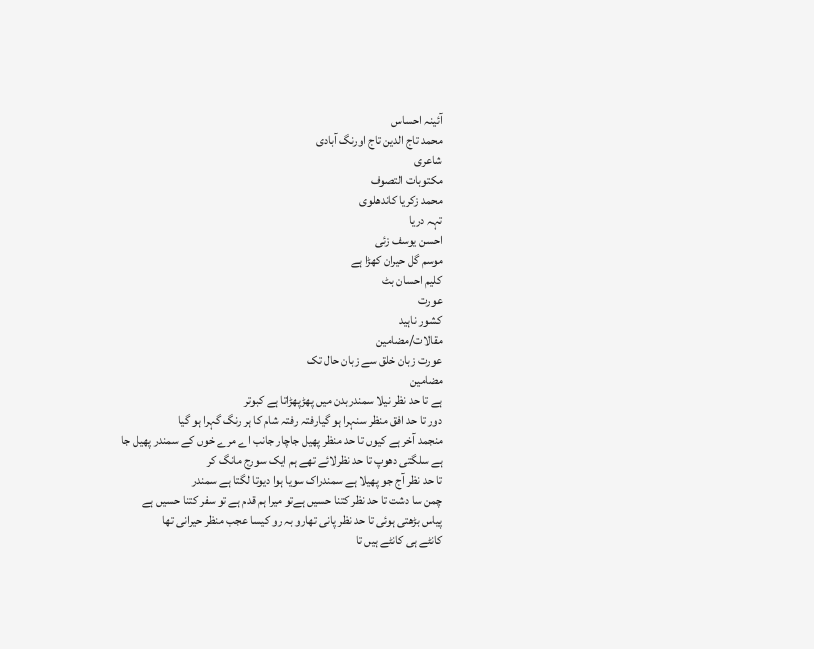آئینہ احساس
محمد تاج الدین تاج اورنگ آبادی
شاعری
مكتوبات التصوف
محمد زکریا کاندھلوی
تہہ دریا
احسن یوسف زئی
موسم گل حیران کھڑا ہے
کلیم احسان بٹ
عورت
کشور ناہید
مقالات/مضامین
عورت زبان خلق سے زبان حال تک
مضامین
ہے تا حد نظر نیلا سمندربدن میں پھڑپھڑاتا ہے کبوتر
دور تا حد افق منظر سنہرا ہو گیارفتہ رفتہ شام کا ہر رنگ گہرا ہو گیا
منجمد آخر ہے کیوں تا حد منظر پھیل جاچار جانب اے مرے خوں کے سمندر پھیل جا
ہے سلگتی دھوپ تا حد نظرلائے تھے ہم ایک سورج مانگ کر
تا حد نظر آج جو پھیلا ہے سمندراک سویا ہوا دیوتا لگتا ہے سمندر
چمن سا دشت تا حد نظر کتنا حسیں ہےتو میرا ہم قدم ہے تو سفر کتنا حسیں ہے
پیاس بڑھتی ہوئی تا حد نظر پانی تھارو بہ رو کیسا عجب منظر حیرانی تھا
کانٹے ہی کانٹے ہیں تا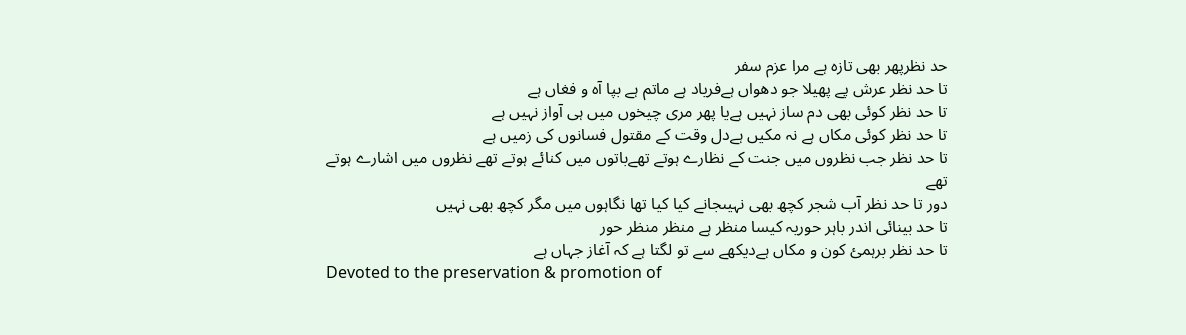حد نظرپھر بھی تازہ ہے مرا عزم سفر
تا حد نظر عرش پے پھیلا جو دھواں ہےفریاد ہے ماتم ہے بپا آہ و فغاں ہے
تا حد نظر کوئی بھی دم ساز نہیں ہےیا پھر مری چیخوں میں ہی آواز نہیں ہے
تا حد نظر کوئی مکاں ہے نہ مکیں ہےدل وقت کے مقتول فسانوں کی زمیں ہے
تا حد نظر جب نظروں میں جنت کے نظارے ہوتے تھےباتوں میں کنائے ہوتے تھے نظروں میں اشارے ہوتے تھے
دور تا حد نظر آب شجر کچھ بھی نہیںجانے کیا کیا تھا نگاہوں میں مگر کچھ بھی نہیں
تا حد بینائی اندر باہر حوریہ کیسا منظر ہے منظر منظر حور
تا حد نظر برہمیٔ کون و مکاں ہےدیکھے سے تو لگتا ہے کہ آغاز جہاں ہے
Devoted to the preservation & promotion of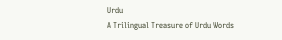Urdu
A Trilingual Treasure of Urdu Words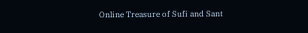Online Treasure of Sufi and Sant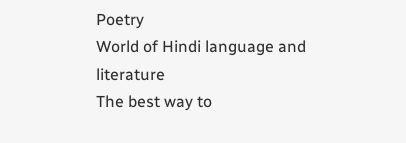Poetry
World of Hindi language and literature
The best way to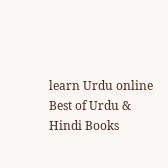learn Urdu online
Best of Urdu & Hindi Books